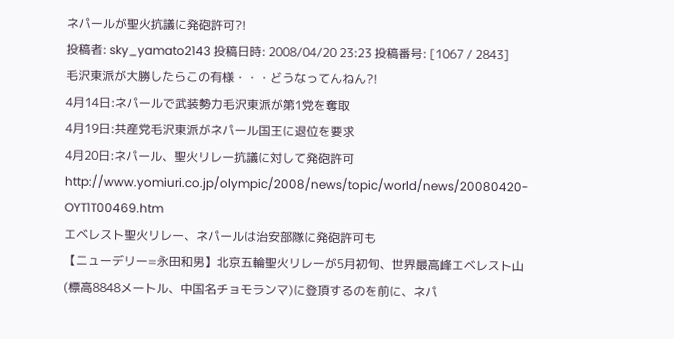ネパールが聖火抗議に発砲許可?!
投稿者: sky_yamato2143 投稿日時: 2008/04/20 23:23 投稿番号: [1067 / 2843]
毛沢東派が大勝したらこの有様・・・どうなってんねん?!
4月14日:ネパールで武装勢力毛沢東派が第1党を奪取
4月19日:共産党毛沢東派がネパール国王に退位を要求
4月20日:ネパール、聖火リレー抗議に対して発砲許可
http://www.yomiuri.co.jp/olympic/2008/news/topic/world/news/20080420-OYT1T00469.htm
エベレスト聖火リレー、ネパールは治安部隊に発砲許可も
【ニューデリー=永田和男】北京五輪聖火リレーが5月初旬、世界最高峰エベレスト山(標高8848メートル、中国名チョモランマ)に登頂するのを前に、ネパ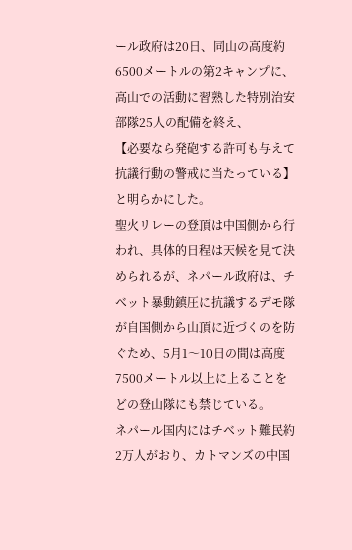ール政府は20日、同山の高度約6500メートルの第2キャンプに、高山での活動に習熟した特別治安部隊25人の配備を終え、
【必要なら発砲する許可も与えて抗議行動の警戒に当たっている】
と明らかにした。
聖火リレーの登頂は中国側から行われ、具体的日程は天候を見て決められるが、ネパール政府は、チベット暴動鎮圧に抗議するデモ隊が自国側から山頂に近づくのを防ぐため、5月1〜10日の間は高度7500メートル以上に上ることをどの登山隊にも禁じている。
ネパール国内にはチベット難民約2万人がおり、カトマンズの中国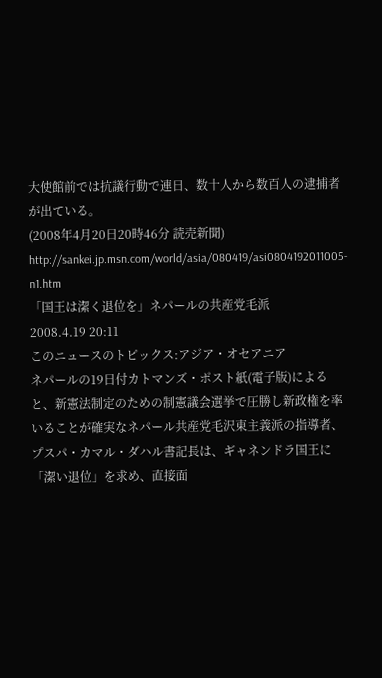大使館前では抗議行動で連日、数十人から数百人の逮捕者が出ている。
(2008年4月20日20時46分 読売新聞)
http://sankei.jp.msn.com/world/asia/080419/asi0804192011005-n1.htm
「国王は潔く退位を」ネパールの共産党毛派
2008.4.19 20:11
このニュースのトピックス:アジア・オセアニア
ネパールの19日付カトマンズ・ポスト紙(電子版)によると、新憲法制定のための制憲議会選挙で圧勝し新政権を率いることが確実なネパール共産党毛沢東主義派の指導者、プスパ・カマル・ダハル書記長は、ギャネンドラ国王に「潔い退位」を求め、直接面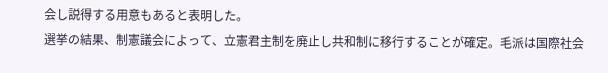会し説得する用意もあると表明した。
選挙の結果、制憲議会によって、立憲君主制を廃止し共和制に移行することが確定。毛派は国際社会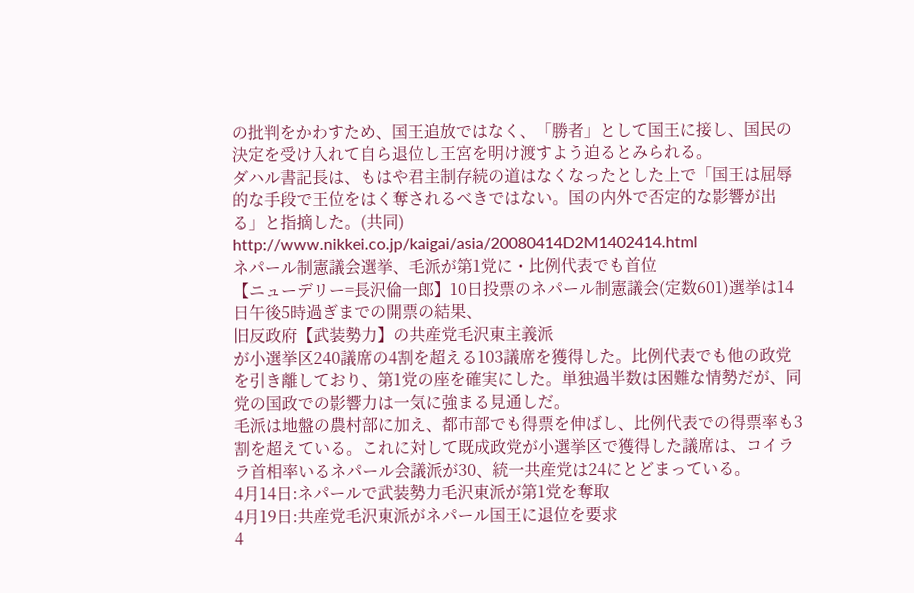の批判をかわすため、国王追放ではなく、「勝者」として国王に接し、国民の決定を受け入れて自ら退位し王宮を明け渡すよう迫るとみられる。
ダハル書記長は、もはや君主制存続の道はなくなったとした上で「国王は屈辱的な手段で王位をはく奪されるべきではない。国の内外で否定的な影響が出る」と指摘した。(共同)
http://www.nikkei.co.jp/kaigai/asia/20080414D2M1402414.html
ネパール制憲議会選挙、毛派が第1党に・比例代表でも首位
【ニューデリー=長沢倫一郎】10日投票のネパール制憲議会(定数601)選挙は14日午後5時過ぎまでの開票の結果、
旧反政府【武装勢力】の共産党毛沢東主義派
が小選挙区240議席の4割を超える103議席を獲得した。比例代表でも他の政党を引き離しており、第1党の座を確実にした。単独過半数は困難な情勢だが、同党の国政での影響力は一気に強まる見通しだ。
毛派は地盤の農村部に加え、都市部でも得票を伸ばし、比例代表での得票率も3割を超えている。これに対して既成政党が小選挙区で獲得した議席は、コイララ首相率いるネパール会議派が30、統一共産党は24にとどまっている。
4月14日:ネパールで武装勢力毛沢東派が第1党を奪取
4月19日:共産党毛沢東派がネパール国王に退位を要求
4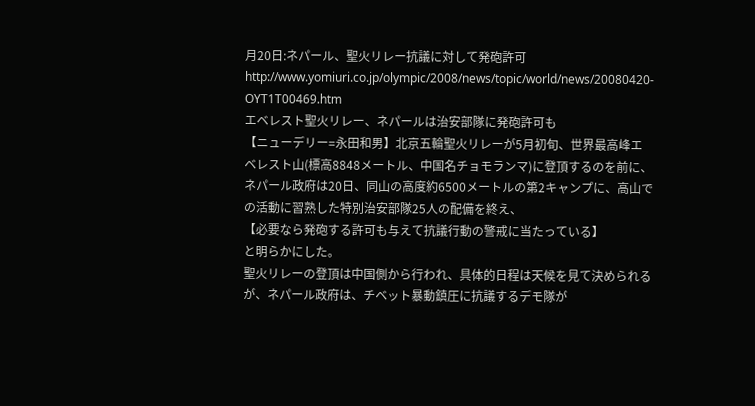月20日:ネパール、聖火リレー抗議に対して発砲許可
http://www.yomiuri.co.jp/olympic/2008/news/topic/world/news/20080420-OYT1T00469.htm
エベレスト聖火リレー、ネパールは治安部隊に発砲許可も
【ニューデリー=永田和男】北京五輪聖火リレーが5月初旬、世界最高峰エベレスト山(標高8848メートル、中国名チョモランマ)に登頂するのを前に、ネパール政府は20日、同山の高度約6500メートルの第2キャンプに、高山での活動に習熟した特別治安部隊25人の配備を終え、
【必要なら発砲する許可も与えて抗議行動の警戒に当たっている】
と明らかにした。
聖火リレーの登頂は中国側から行われ、具体的日程は天候を見て決められるが、ネパール政府は、チベット暴動鎮圧に抗議するデモ隊が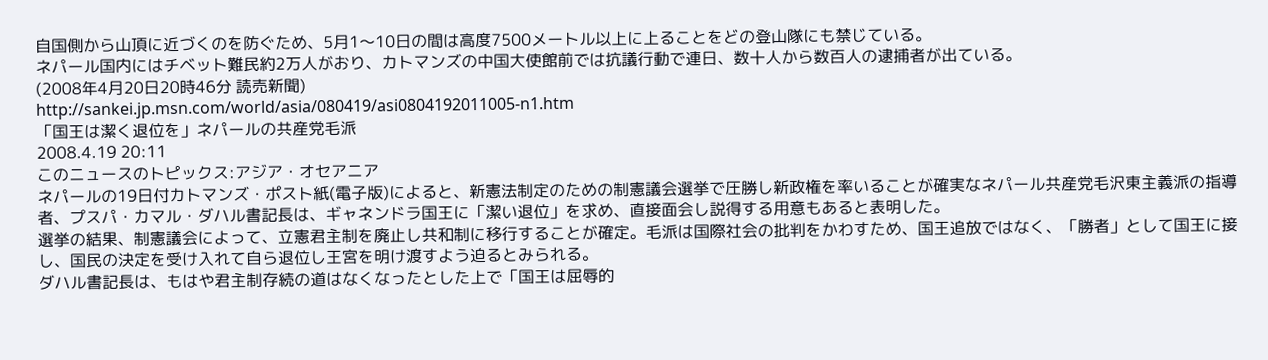自国側から山頂に近づくのを防ぐため、5月1〜10日の間は高度7500メートル以上に上ることをどの登山隊にも禁じている。
ネパール国内にはチベット難民約2万人がおり、カトマンズの中国大使館前では抗議行動で連日、数十人から数百人の逮捕者が出ている。
(2008年4月20日20時46分 読売新聞)
http://sankei.jp.msn.com/world/asia/080419/asi0804192011005-n1.htm
「国王は潔く退位を」ネパールの共産党毛派
2008.4.19 20:11
このニュースのトピックス:アジア・オセアニア
ネパールの19日付カトマンズ・ポスト紙(電子版)によると、新憲法制定のための制憲議会選挙で圧勝し新政権を率いることが確実なネパール共産党毛沢東主義派の指導者、プスパ・カマル・ダハル書記長は、ギャネンドラ国王に「潔い退位」を求め、直接面会し説得する用意もあると表明した。
選挙の結果、制憲議会によって、立憲君主制を廃止し共和制に移行することが確定。毛派は国際社会の批判をかわすため、国王追放ではなく、「勝者」として国王に接し、国民の決定を受け入れて自ら退位し王宮を明け渡すよう迫るとみられる。
ダハル書記長は、もはや君主制存続の道はなくなったとした上で「国王は屈辱的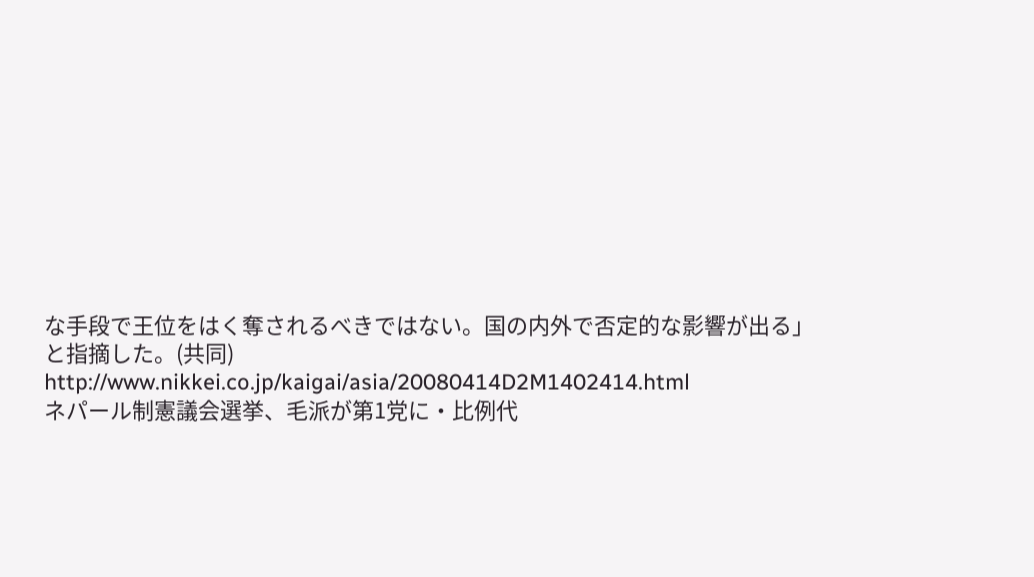な手段で王位をはく奪されるべきではない。国の内外で否定的な影響が出る」と指摘した。(共同)
http://www.nikkei.co.jp/kaigai/asia/20080414D2M1402414.html
ネパール制憲議会選挙、毛派が第1党に・比例代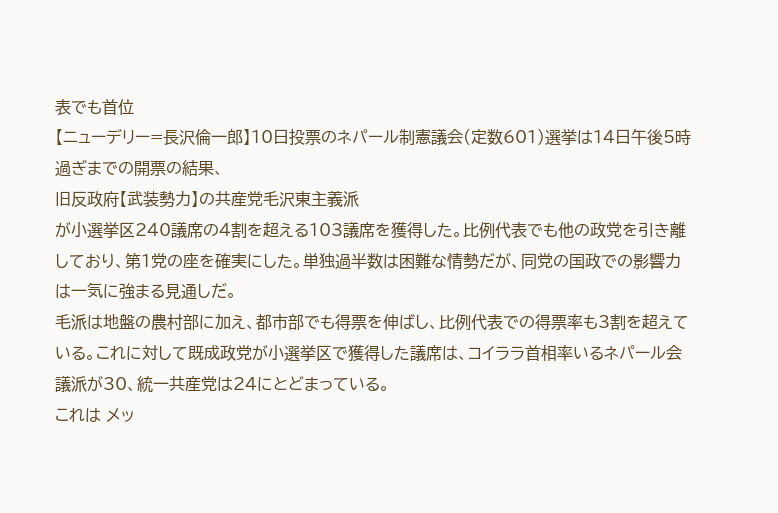表でも首位
【ニューデリー=長沢倫一郎】10日投票のネパール制憲議会(定数601)選挙は14日午後5時過ぎまでの開票の結果、
旧反政府【武装勢力】の共産党毛沢東主義派
が小選挙区240議席の4割を超える103議席を獲得した。比例代表でも他の政党を引き離しており、第1党の座を確実にした。単独過半数は困難な情勢だが、同党の国政での影響力は一気に強まる見通しだ。
毛派は地盤の農村部に加え、都市部でも得票を伸ばし、比例代表での得票率も3割を超えている。これに対して既成政党が小選挙区で獲得した議席は、コイララ首相率いるネパール会議派が30、統一共産党は24にとどまっている。
これは メッ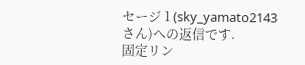セージ 1 (sky_yamato2143 さん)への返信です.
固定リン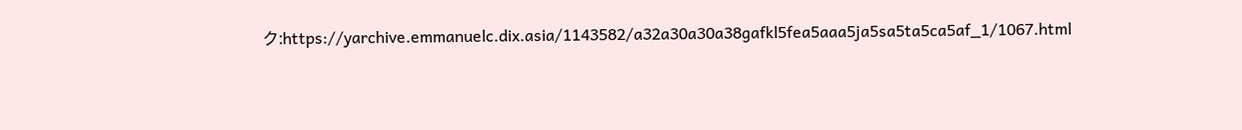ク:https://yarchive.emmanuelc.dix.asia/1143582/a32a30a30a38gafkl5fea5aaa5ja5sa5ta5ca5af_1/1067.html